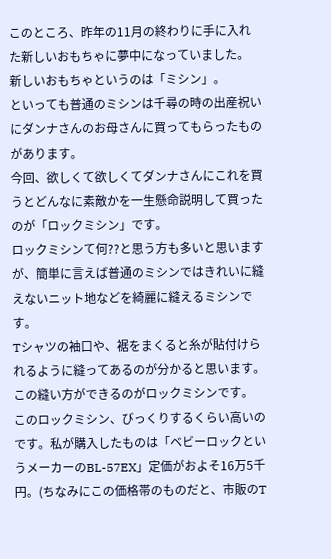このところ、昨年の11月の終わりに手に入れた新しいおもちゃに夢中になっていました。
新しいおもちゃというのは「ミシン」。
といっても普通のミシンは千尋の時の出産祝いにダンナさんのお母さんに買ってもらったものがあります。
今回、欲しくて欲しくてダンナさんにこれを買うとどんなに素敵かを一生懸命説明して買ったのが「ロックミシン」です。
ロックミシンて何??と思う方も多いと思いますが、簡単に言えば普通のミシンではきれいに縫えないニット地などを綺麗に縫えるミシンです。
Tシャツの袖口や、裾をまくると糸が貼付けられるように縫ってあるのが分かると思います。この縫い方ができるのがロックミシンです。
このロックミシン、びっくりするくらい高いのです。私が購入したものは「ベビーロックというメーカーのBL-57EX」定価がおよそ16万5千円。(ちなみにこの価格帯のものだと、市販のT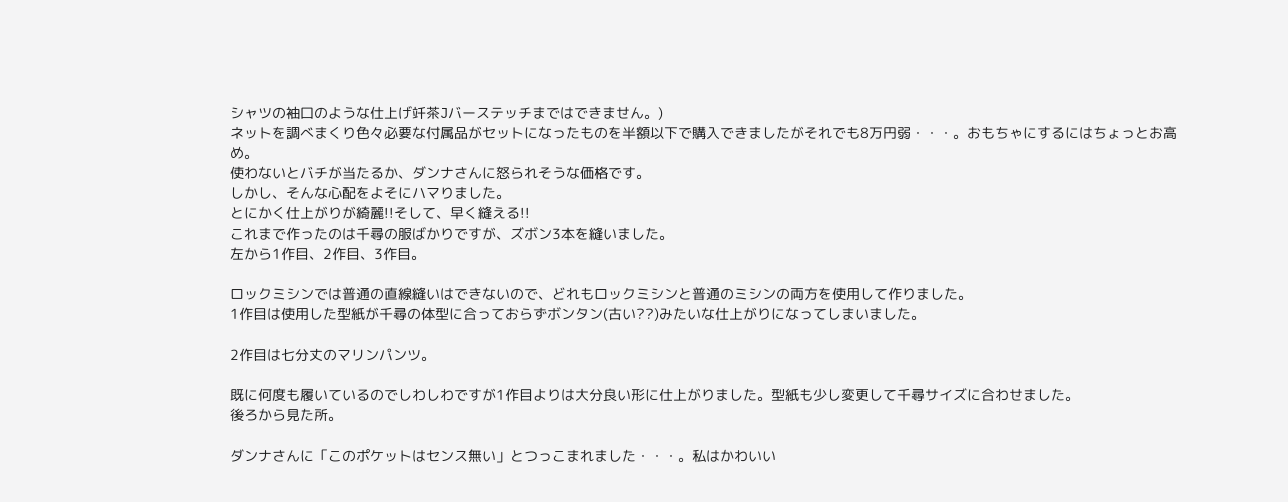シャツの袖口のような仕上げ竏茶Jバーステッチまではできません。)
ネットを調べまくり色々必要な付属品がセットになったものを半額以下で購入できましたがそれでも8万円弱・・・。おもちゃにするにはちょっとお高め。
使わないとバチが当たるか、ダンナさんに怒られそうな価格です。
しかし、そんな心配をよそにハマりました。
とにかく仕上がりが綺麗!!そして、早く縫える!!
これまで作ったのは千尋の服ばかりですが、ズボン3本を縫いました。
左から1作目、2作目、3作目。

ロックミシンでは普通の直線縫いはできないので、どれもロックミシンと普通のミシンの両方を使用して作りました。
1作目は使用した型紙が千尋の体型に合っておらずボンタン(古い??)みたいな仕上がりになってしまいました。

2作目は七分丈のマリンパンツ。

既に何度も履いているのでしわしわですが1作目よりは大分良い形に仕上がりました。型紙も少し変更して千尋サイズに合わせました。
後ろから見た所。

ダンナさんに「このポケットはセンス無い」とつっこまれました・・・。私はかわいい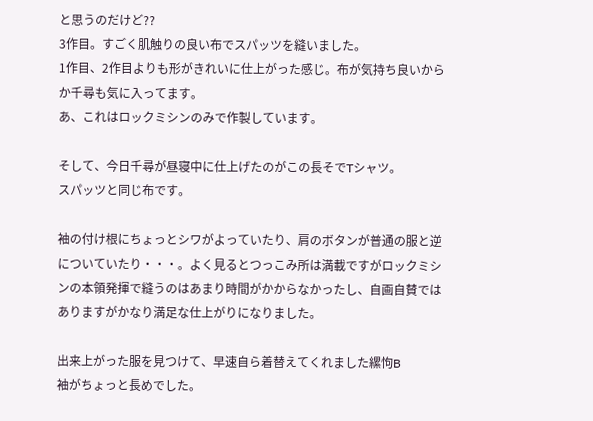と思うのだけど??
3作目。すごく肌触りの良い布でスパッツを縫いました。
1作目、2作目よりも形がきれいに仕上がった感じ。布が気持ち良いからか千尋も気に入ってます。
あ、これはロックミシンのみで作製しています。

そして、今日千尋が昼寝中に仕上げたのがこの長そでTシャツ。
スパッツと同じ布です。

袖の付け根にちょっとシワがよっていたり、肩のボタンが普通の服と逆についていたり・・・。よく見るとつっこみ所は満載ですがロックミシンの本領発揮で縫うのはあまり時間がかからなかったし、自画自賛ではありますがかなり満足な仕上がりになりました。

出来上がった服を見つけて、早速自ら着替えてくれました縲怐B
袖がちょっと長めでした。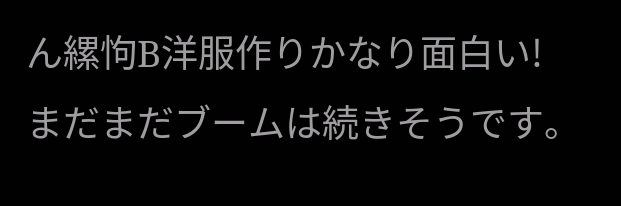ん縲怐B洋服作りかなり面白い!
まだまだブームは続きそうです。